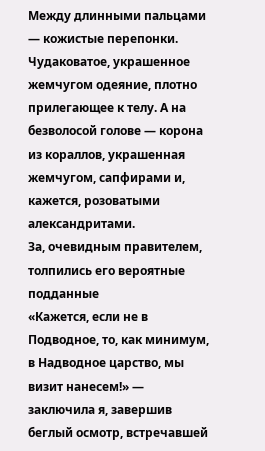Между длинными пальцами — кожистые перепонки. Чудаковатое, украшенное жемчугом одеяние, плотно прилегающее к телу. А на безволосой голове — корона из кораллов, украшенная жемчугом, сапфирами и, кажется, розоватыми александритами.
За, очевидным правителем, толпились его вероятные подданные
«Кажется, если не в Подводное, то, как минимум, в Надводное царство, мы визит нанесем!» — заключила я, завершив беглый осмотр, встречавшей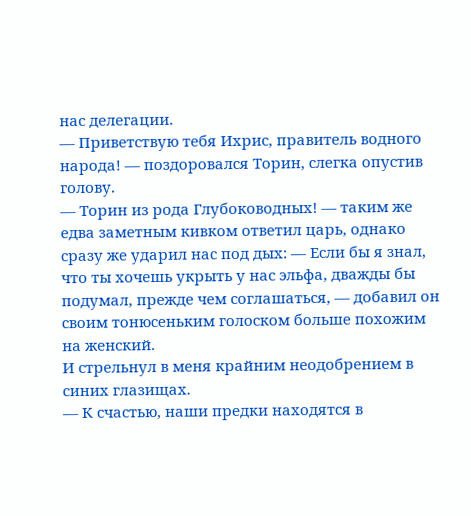нас делегации.
— Приветствую тебя Ихрис, правитель водного народа! — поздоровался Торин, слегка опустив голову.
— Торин из рода Глубоководных! — таким же едва заметным кивком ответил царь, однако сразу же ударил нас под дых: — Если бы я знал, что ты хочешь укрыть у нас эльфа, дважды бы подумал, прежде чем соглашаться, — добавил он своим тонюсеньким голоском больше похожим на женский.
И стрельнул в меня крайним неодобрением в синих глазищах.
— К счастью, наши предки находятся в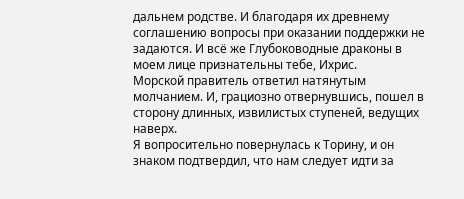дальнем родстве. И благодаря их древнему соглашению вопросы при оказании поддержки не задаются. И всё же Глубоководные драконы в моем лице признательны тебе, Ихрис.
Морской правитель ответил натянутым молчанием. И, грациозно отвернувшись, пошел в сторону длинных, извилистых ступеней, ведущих наверх.
Я вопросительно повернулась к Торину, и он знаком подтвердил, что нам следует идти за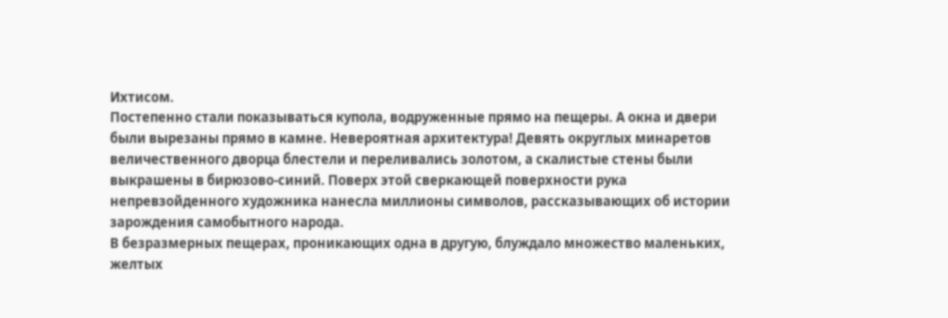Ихтисом.
Постепенно стали показываться купола, водруженные прямо на пещеры. А окна и двери были вырезаны прямо в камне. Невероятная архитектура! Девять округлых минаретов величественного дворца блестели и переливались золотом, а скалистые стены были выкрашены в бирюзово-синий. Поверх этой сверкающей поверхности рука непревзойденного художника нанесла миллионы символов, рассказывающих об истории зарождения самобытного народа.
В безразмерных пещерах, проникающих одна в другую, блуждало множество маленьких, желтых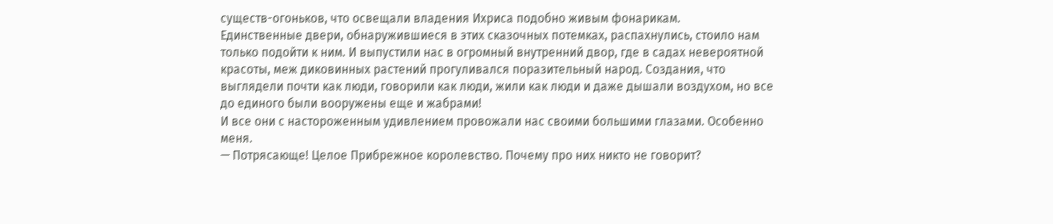существ-огоньков, что освещали владения Ихриса подобно живым фонарикам.
Единственные двери, обнаружившиеся в этих сказочных потемках, распахнулись, стоило нам только подойти к ним. И выпустили нас в огромный внутренний двор, где в садах невероятной красоты, меж диковинных растений прогуливался поразительный народ. Создания, что выглядели почти как люди, говорили как люди, жили как люди и даже дышали воздухом, но все до единого были вооружены еще и жабрами!
И все они с настороженным удивлением провожали нас своими большими глазами. Особенно меня.
— Потрясающе! Целое Прибрежное королевство. Почему про них никто не говорит?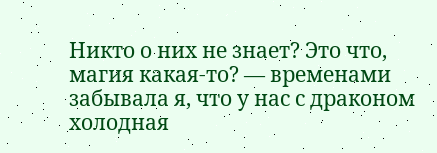Никто о них не знает? Это что, магия какая-то? — временами забывала я, что у нас с драконом холодная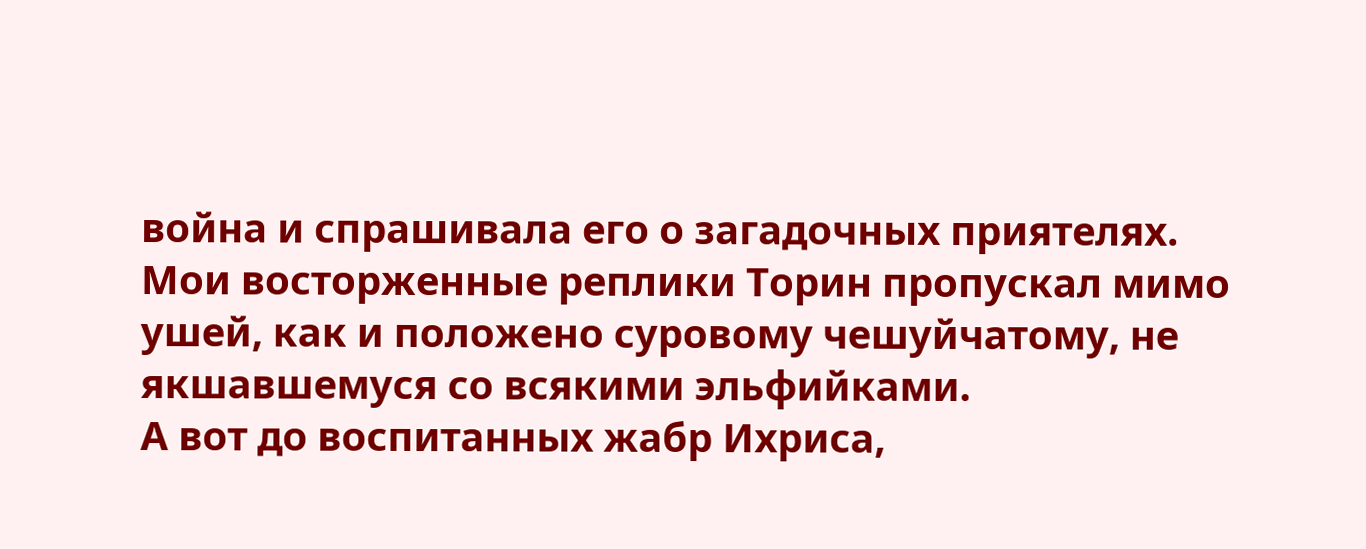война и спрашивала его о загадочных приятелях.
Мои восторженные реплики Торин пропускал мимо ушей, как и положено суровому чешуйчатому, не якшавшемуся со всякими эльфийками.
А вот до воспитанных жабр Ихриса,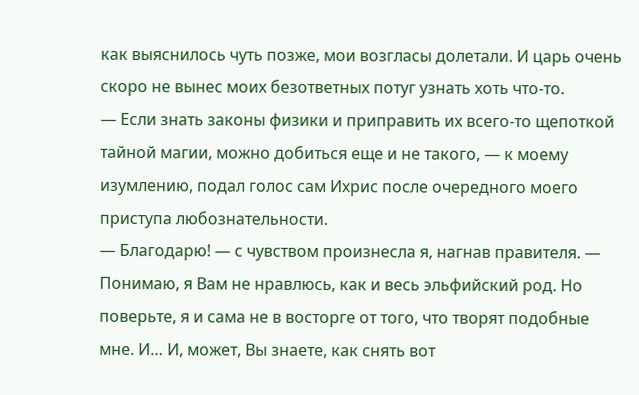как выяснилось чуть позже, мои возгласы долетали. И царь очень скоро не вынес моих безответных потуг узнать хоть что-то.
— Если знать законы физики и приправить их всего-то щепоткой тайной магии, можно добиться еще и не такого, — к моему изумлению, подал голос сам Ихрис после очередного моего приступа любознательности.
— Благодарю! — с чувством произнесла я, нагнав правителя. — Понимаю, я Вам не нравлюсь, как и весь эльфийский род. Но поверьте, я и сама не в восторге от того, что творят подобные мне. И… И, может, Вы знаете, как снять вот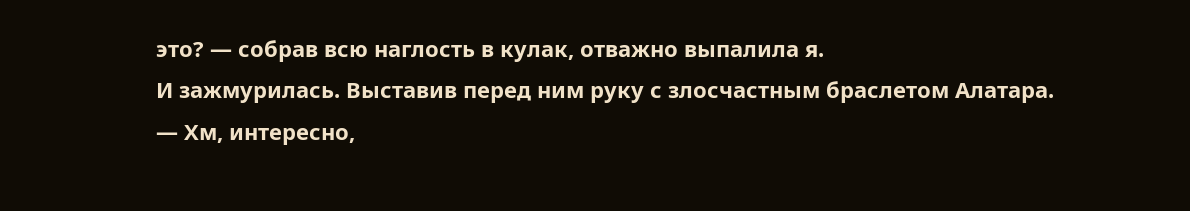это? — собрав всю наглость в кулак, отважно выпалила я.
И зажмурилась. Выставив перед ним руку с злосчастным браслетом Алатара.
— Хм, интересно,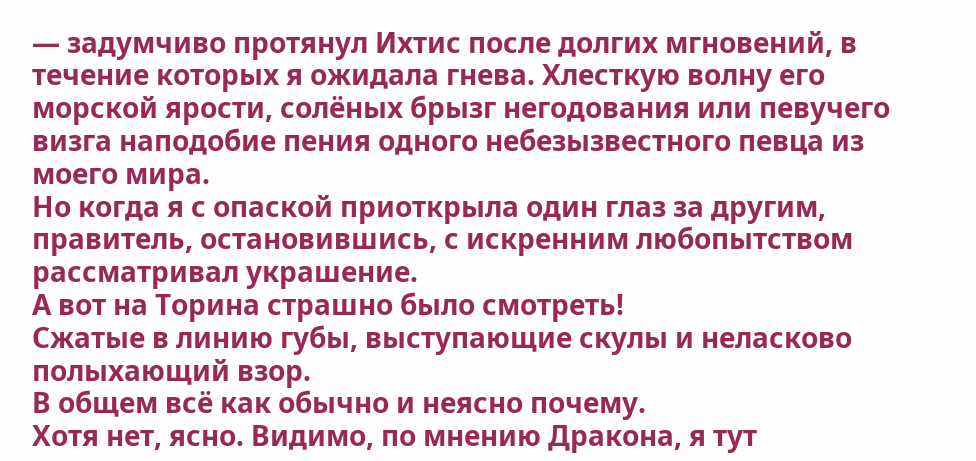— задумчиво протянул Ихтис после долгих мгновений, в течение которых я ожидала гнева. Хлесткую волну его морской ярости, солёных брызг негодования или певучего визга наподобие пения одного небезызвестного певца из моего мира.
Но когда я с опаской приоткрыла один глаз за другим, правитель, остановившись, с искренним любопытством рассматривал украшение.
А вот на Торина страшно было смотреть!
Сжатые в линию губы, выступающие скулы и неласково полыхающий взор.
В общем всё как обычно и неясно почему.
Хотя нет, ясно. Видимо, по мнению Дракона, я тут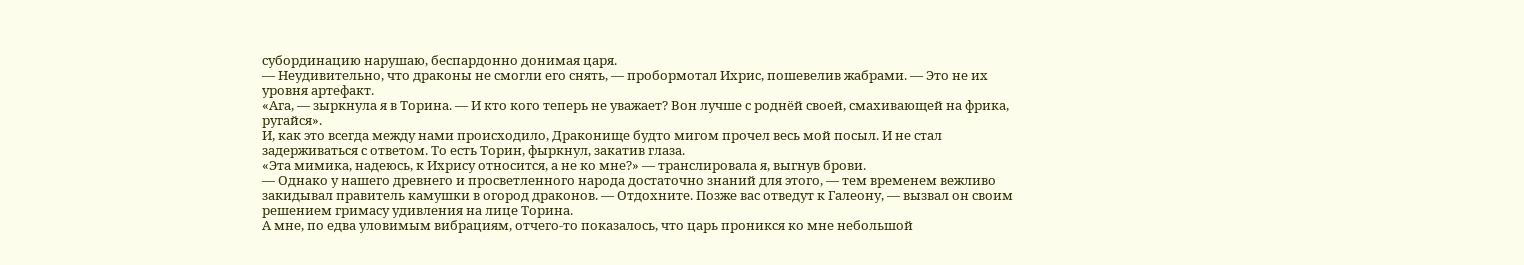субординацию нарушаю, беспардонно донимая царя.
— Неудивительно, что драконы не смогли его снять, — пробормотал Ихрис, пошевелив жабрами. — Это не их уровня артефакт.
«Ага, — зыркнула я в Торина. — И кто кого теперь не уважает? Вон лучше с роднёй своей, смахивающей на фрика, ругайся».
И, как это всегда между нами происходило, Драконище будто мигом прочел весь мой посыл. И не стал задерживаться с ответом. То есть Торин, фыркнул, закатив глаза.
«Эта мимика, надеюсь, к Ихрису относится, а не ко мне?» — транслировала я, выгнув брови.
— Однако у нашего древнего и просветленного народа достаточно знаний для этого, — тем временем вежливо закидывал правитель камушки в огород драконов. — Отдохните. Позже вас отведут к Галеону, — вызвал он своим решением гримасу удивления на лице Торина.
А мне, по едва уловимым вибрациям, отчего-то показалось, что царь проникся ко мне небольшой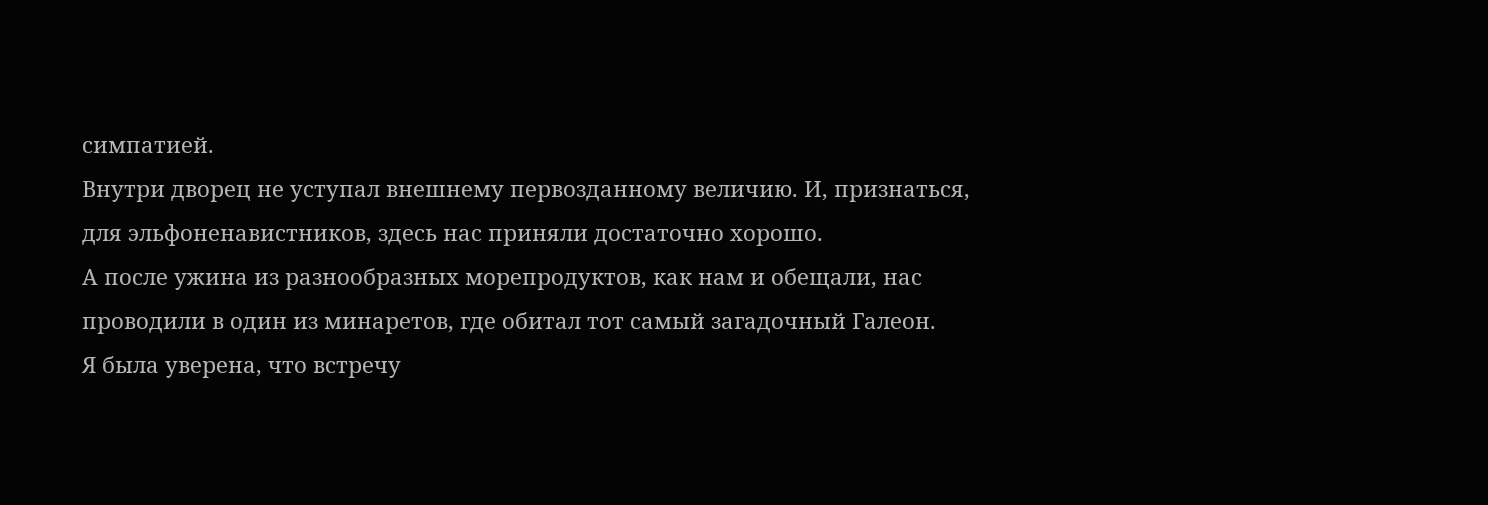симпатией.
Внутри дворец не уступал внешнему первозданному величию. И, признаться, для эльфоненавистников, здесь нас приняли достаточно хорошо.
А после ужина из разнообразных морепродуктов, как нам и обещали, нас проводили в один из минаретов, где обитал тот самый загадочный Галеон.
Я была уверена, что встречу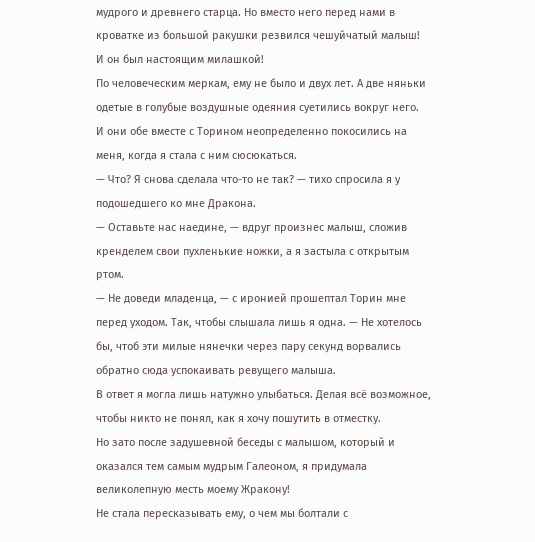мудрого и древнего старца. Но вместо него перед нами в кроватке из большой ракушки резвился чешуйчатый малыш!
И он был настоящим милашкой!
По человеческим меркам, ему не было и двух лет. А две няньки одетые в голубые воздушные одеяния суетились вокруг него.
И они обе вместе с Торином неопределенно покосились на меня, когда я стала с ним сюсюкаться.
— Что? Я снова сделала что-то не так? — тихо спросила я у подошедшего ко мне Дракона.
— Оставьте нас наедине, — вдруг произнес малыш, сложив кренделем свои пухленькие ножки, а я застыла с открытым ртом.
— Не доведи младенца, — с иронией прошептал Торин мне перед уходом. Так, чтобы слышала лишь я одна. — Не хотелось бы, чтоб эти милые нянечки через пару секунд ворвались обратно сюда успокаивать ревущего малыша.
В ответ я могла лишь натужно улыбаться. Делая всё возможное, чтобы никто не понял, как я хочу пошутить в отместку.
Но зато после задушевной беседы с малышом, который и оказался тем самым мудрым Галеоном, я придумала великолепную месть моему Жракону!
Не стала пересказывать ему, о чем мы болтали с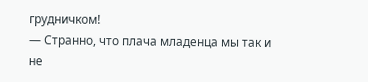грудничком!
— Странно, что плача младенца мы так и не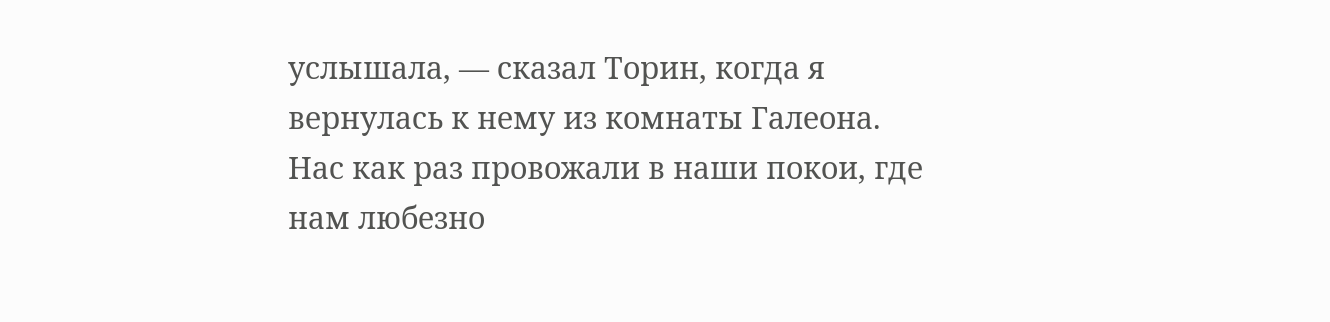услышала, — сказал Торин, когда я вернулась к нему из комнаты Галеона.
Нас как раз провожали в наши покои, где нам любезно